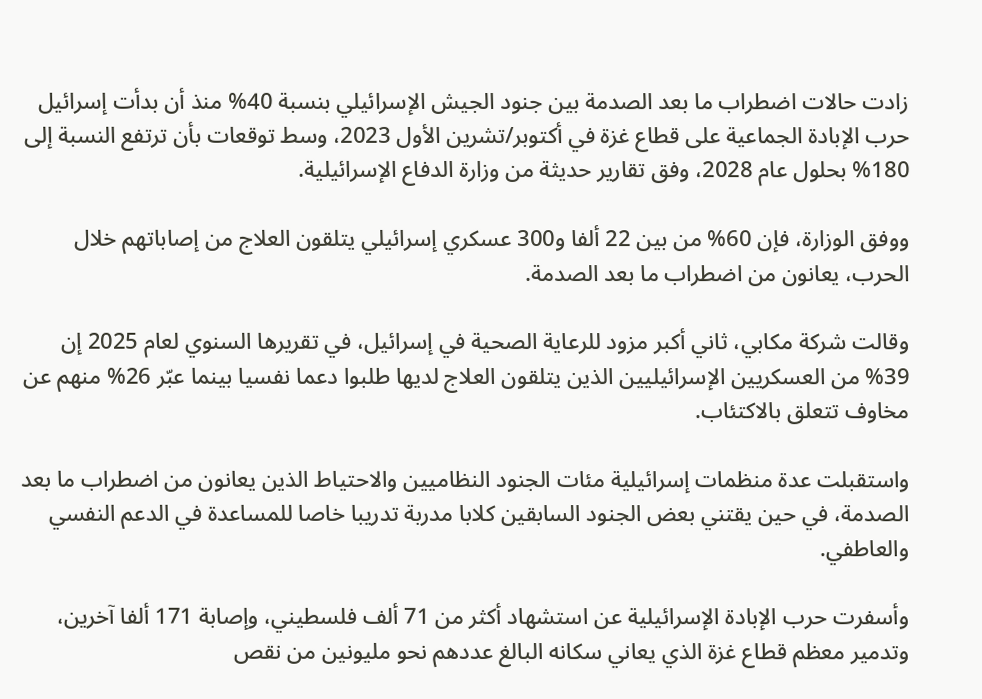زادت حالات اضطراب ما بعد الصدمة بين جنود الجيش الإسرائيلي بنسبة 40% منذ أن بدأت إسرائيل حرب الإبادة الجماعية على قطاع غزة في أكتوبر/تشرين الأول 2023، وسط توقعات بأن ترتفع النسبة إلى 180% بحلول عام 2028، وفق تقارير حديثة من وزارة الدفاع الإسرائيلية.

ووفق الوزارة، فإن 60% من بين 22 ألفا و300 عسكري إسرائيلي يتلقون العلاج من إصاباتهم خلال الحرب، يعانون من اضطراب ما بعد الصدمة.

وقالت شركة مكابي، ثاني أكبر مزود للرعاية الصحية في إسرائيل، في تقريرها السنوي لعام 2025 إن 39% من العسكريين الإسرائيليين الذين يتلقون العلاج لديها طلبوا دعما نفسيا بينما عبّر 26% منهم عن مخاوف تتعلق بالاكتئاب.

واستقبلت عدة منظمات إسرائيلية مئات الجنود النظاميين والاحتياط الذين يعانون من اضطراب ما بعد الصدمة، في حين يقتني بعض الجنود السابقين كلابا مدربة تدريبا خاصا للمساعدة في الدعم النفسي والعاطفي.

وأسفرت حرب الإبادة الإسرائيلية عن استشهاد أكثر من 71 ألف فلسطيني، وإصابة 171 ألفا آخرين، وتدمير معظم قطاع غزة الذي يعاني سكانه البالغ عددهم نحو مليونين من نقص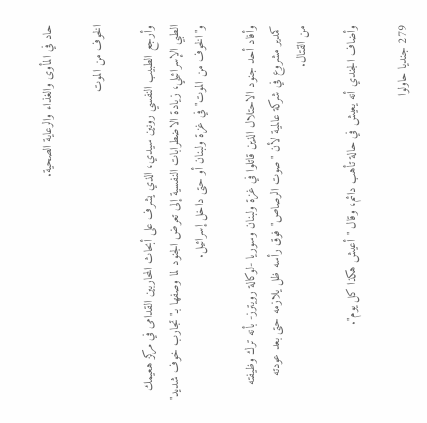حاد في المأوى والغذاء والرعاية الصحية.

الخوف من الموت

وأرجع الطبيب النفسي رونين سيدي، الذي يشرف على أبحاث المحاربين القدامى في مركز هعيمك الطبي الإسرائيلي، زيادة الاضطرابات النفسية إلى تعرض الجنود لما وصفها بـ"تجارب خوف شديد" و"الخوف من الموت" في غزة ولبنان أو حتى داخل إسرائيل.

وأفاد أحد جنود الاحتلال الذين قاتلوا في غزة ولبنان وسوريا -لوكالة رويترز- بأنه ترك وظيفته كمدير مشروع في شركة عالمية لأن "صوت الرصاص" فوق رأسه ظل يلازمه حتى بعد عودته من ‌القتال.

وأضاف الجندي أنه يعيش في حالة تأهب دائم، وقال "أعيش هكذا كل يوم".

279 جنديا حاولوا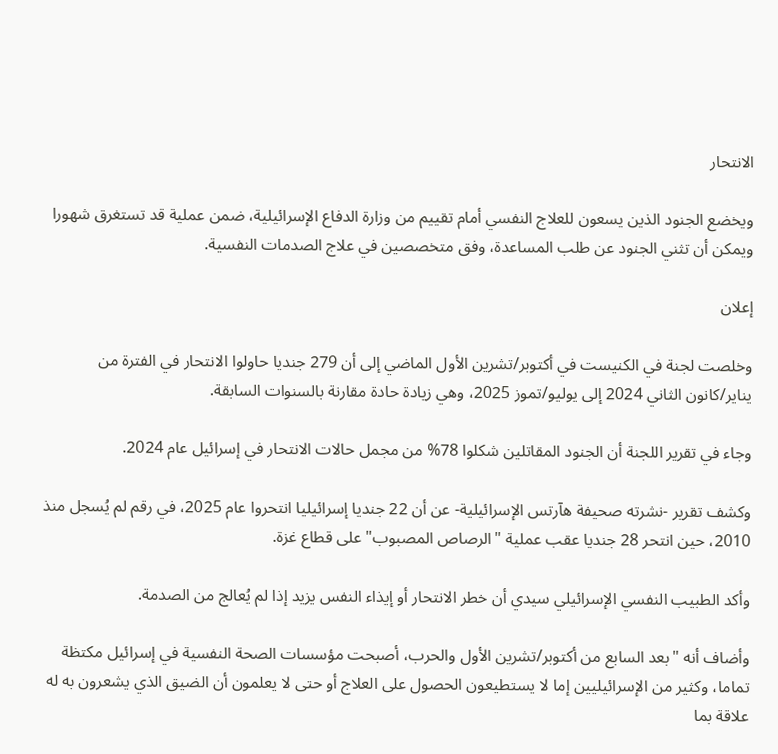الانتحار

ويخضع الجنود الذين يسعون للعلاج النفسي أمام تقييم من وزارة الدفاع الإسرائيلية، ضمن عملية قد تستغرق شهورا ويمكن أن تثني الجنود عن طلب المساعدة، وفق متخصصين في علاج الصدمات النفسية.

إعلان

وخلصت لجنة في الكنيست في أكتوبر/تشرين الأول الماضي إلى أن 279 جنديا حاولوا الانتحار في الفترة من يناير/كانون الثاني 2024 إلى يوليو/تموز 2025، وهي زيادة حادة مقارنة بالسنوات السابقة.

وجاء في تقرير اللجنة أن الجنود المقاتلين شكلوا 78% من مجمل حالات الانتحار في إسرائيل عام 2024.

وكشف تقرير -نشرته صحيفة هآرتس الإسرائيلية- عن أن 22 جنديا إسرائيليا انتحروا عام 2025، في رقم لم يُسجل منذ 2010، حين انتحر 28 جنديا عقب عملية "الرصاص المصبوب" على قطاع غزة.

وأكد الطبيب النفسي الإسرائيلي سيدي أن خطر الانتحار أو إيذاء النفس يزيد إذا لم يُعالج من الصدمة.

وأضاف أنه "بعد السابع من أكتوبر/تشرين الأول والحرب، أصبحت مؤسسات الصحة النفسية في إسرائيل مكتظة تماما، وكثير من الإسرائيليين إما لا يستطيعون الحصول على العلاج أو حتى لا يعلمون أن الضيق الذي يشعرون به له علاقة بما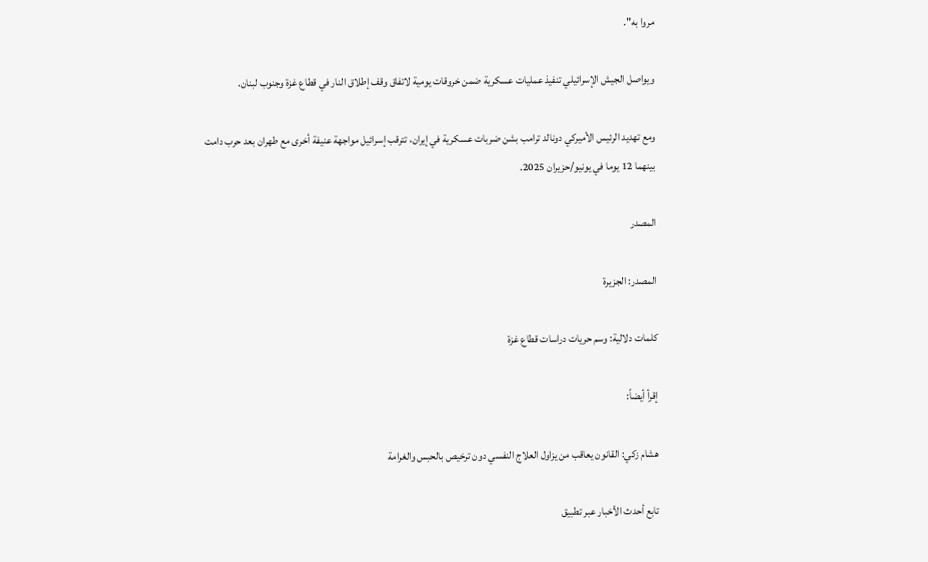مروا به".

ويواصل الجيش الإسرائيلي تنفيذ عمليات عسكرية ضمن خروقات يومية لاتفاق وقف إطلاق النار في قطاع غزة وجنوب لبنان.

ومع تهديد الرئيس الأميركي دونالد ترامب بشن ضربات عسكرية في إيران، تترقب إسرائيل مواجهة عنيفة أخرى مع طهران بعد حرب دامت بينهما 12 يوما ‌في يونيو/حزيران 2025.

المصدر

المصدر: الجزيرة

كلمات دلالية: وسم حريات دراسات قطاع غزة

إقرأ أيضاً:

هشام زكي: القانون يعاقب من يزاول العلاج النفسي دون ترخيص بالحبس والغرامة

تابع أحدث الأخبار عبر تطبيق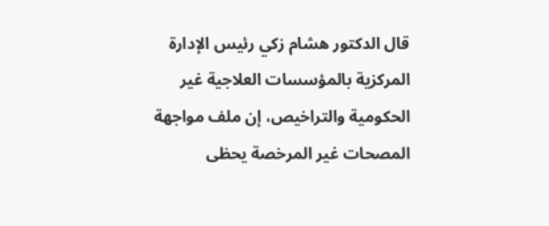قال الدكتور هشام زكي رئيس الإدارة المركزية بالمؤسسات العلاجية غير الحكومية والتراخيص، إن ملف مواجهة المصحات غير المرخصة يحظى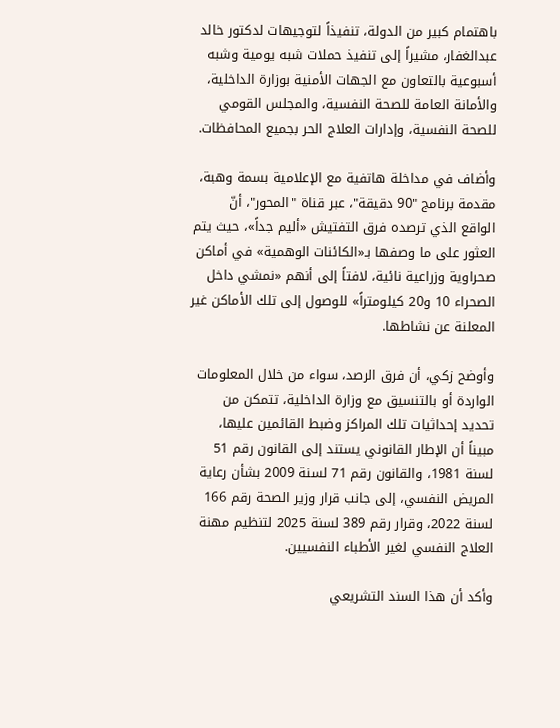باهتمام كبير من الدولة، تنفيذاً لتوجيهات لدكتور خالد عبدالغفار، مشيراً إلى تنفيذ حملات شبه يومية وشبه أسبوعية بالتعاون مع الجهات الأمنية بوزارة الداخلية، والأمانة العامة للصحة النفسية، والمجلس القومي للصحة النفسية، وإدارات العلاج الحر بجميع المحافظات.

وأضاف في مداخلة هاتفية مع الإعلامية بسمة وهبة، مقدمة برنامج "90 دقيقة"، عبر قناة "المحور"، أنّ الواقع الذي ترصده فرق التفتيش «أليم جداً»، حيث يتم العثور على ما وصفها بـ«الكائنات الوهمية» في أماكن صحراوية وزراعية نائية، لافتاً إلى أنهم «نمشي داخل الصحراء 10 و20 كيلومتراً» للوصول إلى تلك الأماكن غير المعلنة عن نشاطها.

وأوضح زكي، أن فرق الرصد، سواء من خلال المعلومات الواردة أو بالتنسيق مع وزارة الداخلية، تتمكن من تحديد إحداثيات تلك المراكز وضبط القائمين عليها، مبيناً أن الإطار القانوني يستند إلى القانون رقم 51 لسنة 1981، والقانون رقم 71 لسنة 2009 بشأن رعاية المريض النفسي، إلى جانب قرار وزير الصحة رقم 166 لسنة 2022، وقرار رقم 389 لسنة 2025 لتنظيم مهنة العلاج النفسي لغير الأطباء النفسيين.

وأكد أن هذا السند التشريعي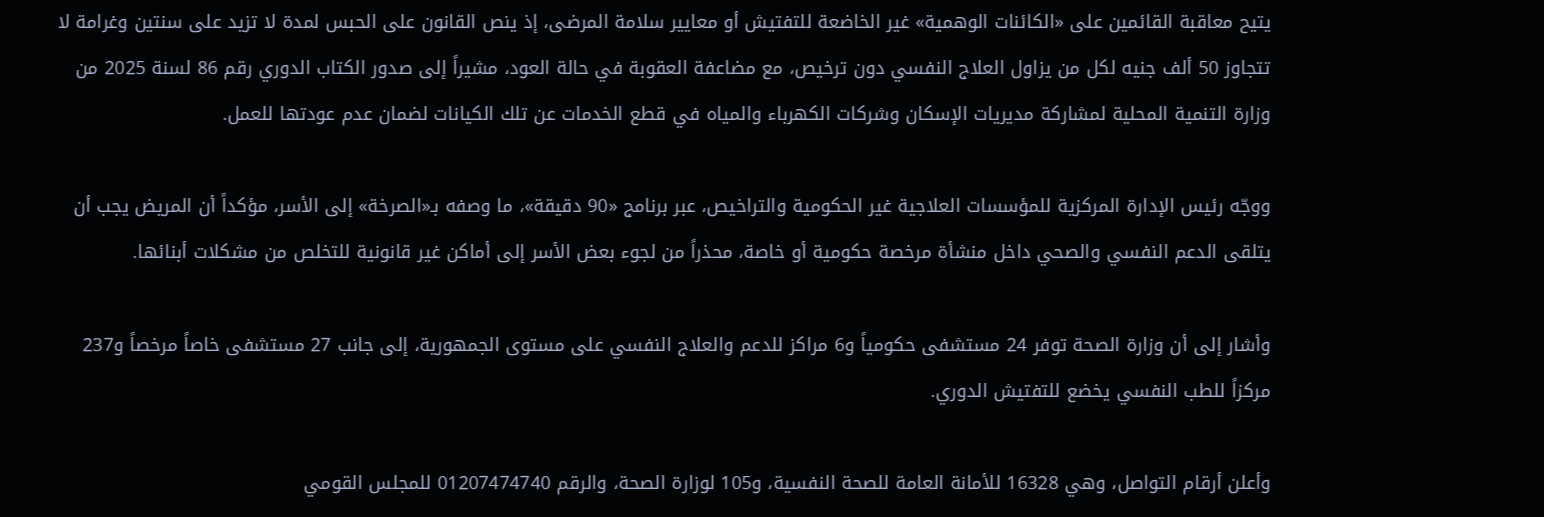يتيح معاقبة القائمين على «الكائنات الوهمية» غير الخاضعة للتفتيش أو معايير سلامة المرضى، إذ ينص القانون على الحبس لمدة لا تزيد على سنتين وغرامة لا تتجاوز 50 ألف جنيه لكل من يزاول العلاج النفسي دون ترخيص، مع مضاعفة العقوبة في حالة العود، مشيراً إلى صدور الكتاب الدوري رقم 86 لسنة 2025 من وزارة التنمية المحلية لمشاركة مديريات الإسكان وشركات الكهرباء والمياه في قطع الخدمات عن تلك الكيانات لضمان عدم عودتها للعمل.

ووجّه رئيس الإدارة المركزية للمؤسسات العلاجية غير الحكومية والتراخيص، عبر برنامج «90 دقيقة»، ما وصفه بـ«الصرخة» إلى الأسر، مؤكداً أن المريض يجب أن يتلقى الدعم النفسي والصحي داخل منشأة مرخصة حكومية أو خاصة، محذراً من لجوء بعض الأسر إلى أماكن غير قانونية للتخلص من مشكلات أبنائها.

وأشار إلى أن وزارة الصحة توفر 24 مستشفى حكومياً و6 مراكز للدعم والعلاج النفسي على مستوى الجمهورية، إلى جانب 27 مستشفى خاصاً مرخصاً و237 مركزاً للطب النفسي يخضع للتفتيش الدوري.

وأعلن أرقام التواصل، وهي 16328 للأمانة العامة للصحة النفسية، و105 لوزارة الصحة، والرقم 01207474740 للمجلس القومي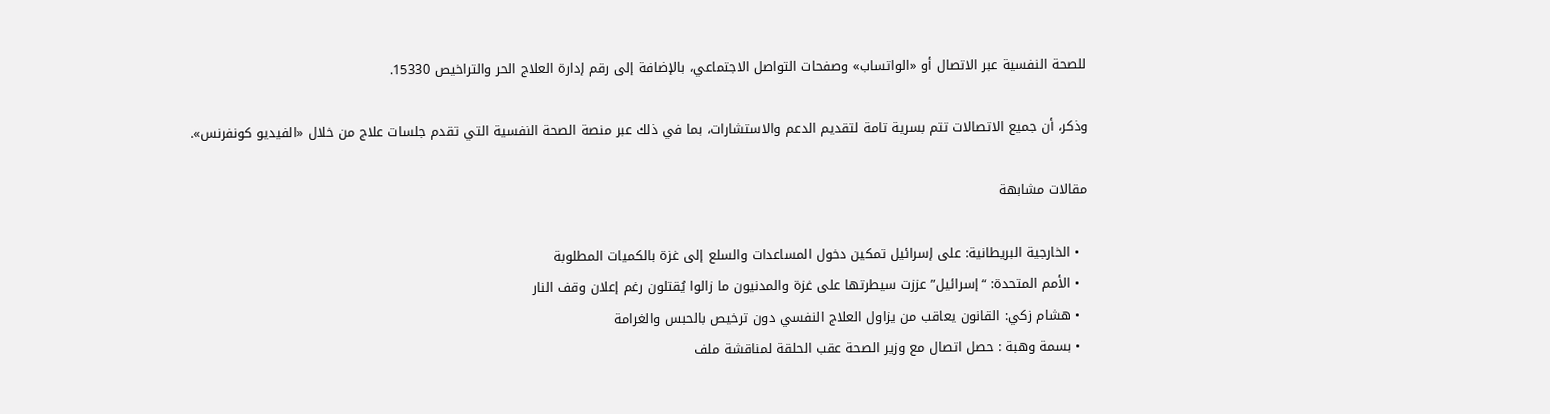للصحة النفسية عبر الاتصال أو «الواتساب» وصفحات التواصل الاجتماعي، بالإضافة إلى رقم إدارة العلاج الحر والتراخيص 15330.

وذكر، أن جميع الاتصالات تتم بسرية تامة لتقديم الدعم والاستشارات، بما في ذلك عبر منصة الصحة النفسية التي تقدم جلسات علاج من خلال «الفيديو كونفرنس».

مقالات مشابهة

  • الخارجية البريطانية: على إسرائيل تمكين دخول المساعدات والسلع إلى غزة بالكميات المطلوبة
  • الأمم المتحدة: “إسرائيل” عززت سيطرتها على غزة والمدنيون ما زالوا يُقتلون رغم إعلان وقف النار
  • هشام زكي: القانون يعاقب من يزاول العلاج النفسي دون ترخيص بالحبس والغرامة
  • بسمة وهبة : حصل اتصال مع وزير الصحة عقب الحلقة لمناقشة ملف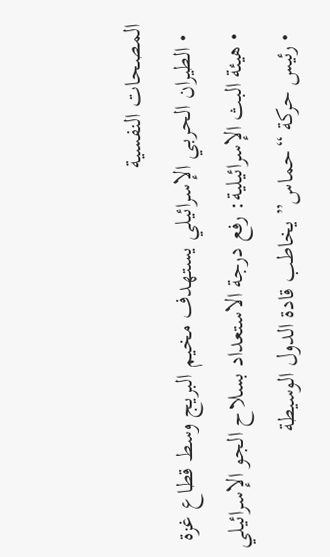المصحات النفسية
  • الطيران الحربي الإسرائيلي يستهدف مخيم البريج وسط قطاع غزة
  • هيئة البث الإسرائيلية: رفع درجة الاستعداد بسلاح الجو الإسرائيلي
  • رئيس حركة “حماس” يخاطب قادة الدول الوسيطة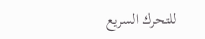للتحرك السريع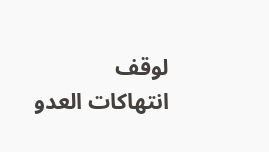لوقف انتهاكات العدو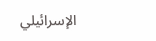الإسرائيلي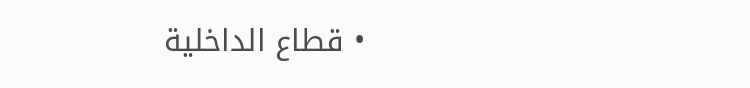• قطاع الداخلية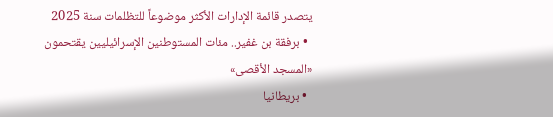يتصدر قائمة الإدارات الأكثر موضوعاً للتظلمات سنة 2025
  • برفقة بن غفير.. مئات المستوطنين الإسرائيليين يقتحمون «المسجد الأقصى»
  • بريطانيا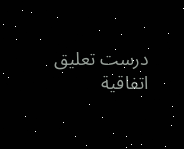درست تعليق اتفاقية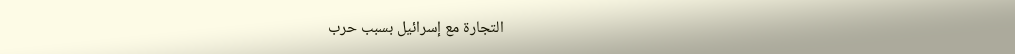التجارة مع إسرائيل بسبب حرب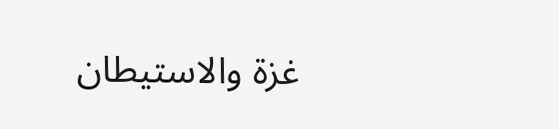غزة والاستيطان